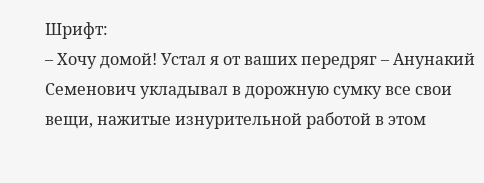Шрифт:
– Хочу домой! Устал я от ваших передряг – Анунакий Семенович укладывал в дорожную сумку все свои вещи, нажитые изнурительной работой в этом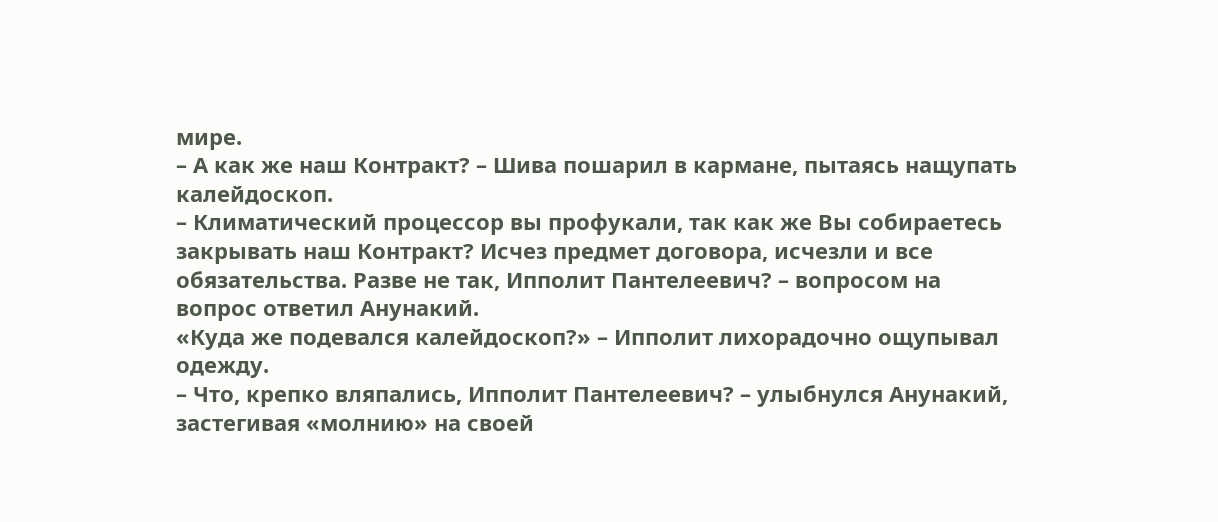мире.
– А как же наш Контракт? – Шива пошарил в кармане, пытаясь нащупать калейдоскоп.
– Климатический процессор вы профукали, так как же Вы собираетесь закрывать наш Контракт? Исчез предмет договора, исчезли и все обязательства. Разве не так, Ипполит Пантелеевич? – вопросом на вопрос ответил Анунакий.
«Куда же подевался калейдоскоп?» – Ипполит лихорадочно ощупывал одежду.
– Что, крепко вляпались, Ипполит Пантелеевич? – улыбнулся Анунакий, застегивая «молнию» на своей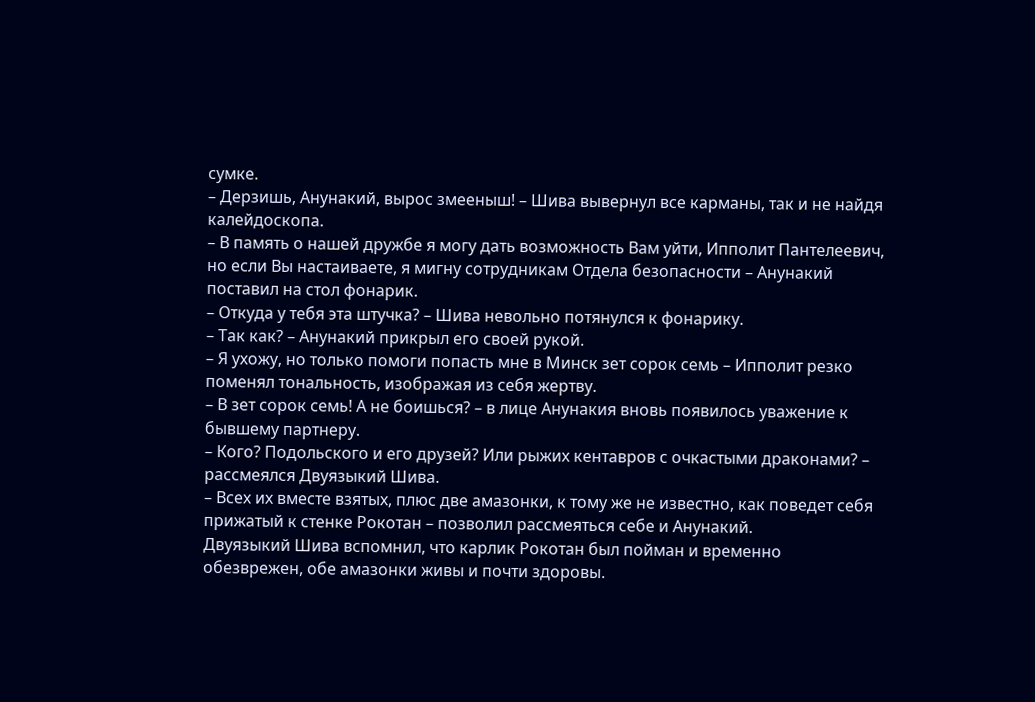сумке.
– Дерзишь, Анунакий, вырос змееныш! – Шива вывернул все карманы, так и не найдя калейдоскопа.
– В память о нашей дружбе я могу дать возможность Вам уйти, Ипполит Пантелеевич, но если Вы настаиваете, я мигну сотрудникам Отдела безопасности – Анунакий поставил на стол фонарик.
– Откуда у тебя эта штучка? – Шива невольно потянулся к фонарику.
– Так как? – Анунакий прикрыл его своей рукой.
– Я ухожу, но только помоги попасть мне в Минск зет сорок семь – Ипполит резко поменял тональность, изображая из себя жертву.
– В зет сорок семь! А не боишься? – в лице Анунакия вновь появилось уважение к бывшему партнеру.
– Кого? Подольского и его друзей? Или рыжих кентавров с очкастыми драконами? – рассмеялся Двуязыкий Шива.
– Всех их вместе взятых, плюс две амазонки, к тому же не известно, как поведет себя прижатый к стенке Рокотан – позволил рассмеяться себе и Анунакий.
Двуязыкий Шива вспомнил, что карлик Рокотан был пойман и временно обезврежен, обе амазонки живы и почти здоровы.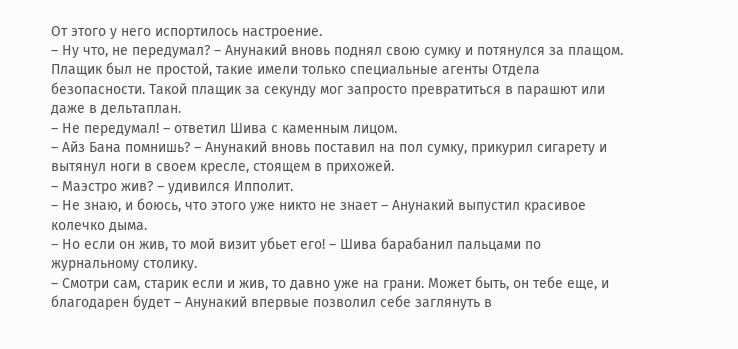От этого у него испортилось настроение.
– Ну что, не передумал? – Анунакий вновь поднял свою сумку и потянулся за плащом. Плащик был не простой, такие имели только специальные агенты Отдела безопасности. Такой плащик за секунду мог запросто превратиться в парашют или даже в дельтаплан.
– Не передумал! – ответил Шива с каменным лицом.
– Айз Бана помнишь? – Анунакий вновь поставил на пол сумку, прикурил сигарету и вытянул ноги в своем кресле, стоящем в прихожей.
– Маэстро жив? – удивился Ипполит.
– Не знаю, и боюсь, что этого уже никто не знает – Анунакий выпустил красивое колечко дыма.
– Но если он жив, то мой визит убьет его! – Шива барабанил пальцами по журнальному столику.
– Смотри сам, старик если и жив, то давно уже на грани. Может быть, он тебе еще, и благодарен будет – Анунакий впервые позволил себе заглянуть в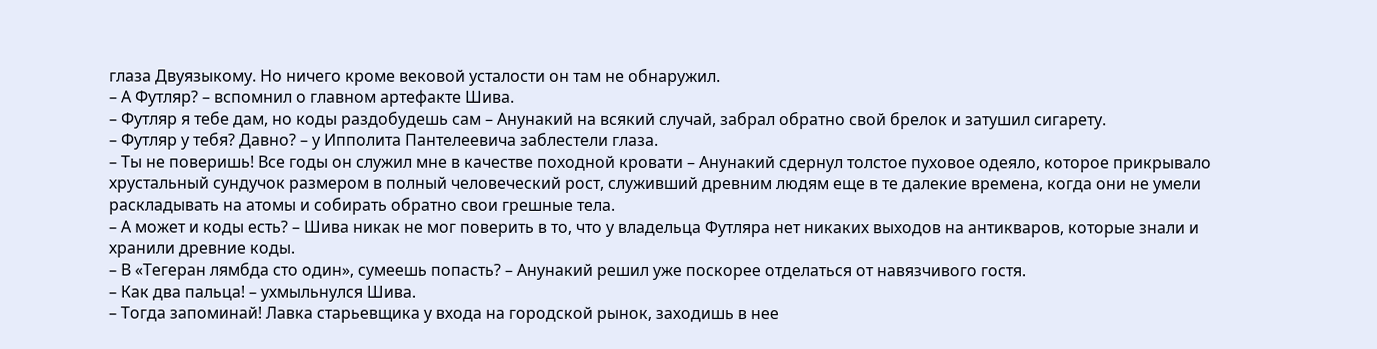глаза Двуязыкому. Но ничего кроме вековой усталости он там не обнаружил.
– А Футляр? – вспомнил о главном артефакте Шива.
– Футляр я тебе дам, но коды раздобудешь сам – Анунакий на всякий случай, забрал обратно свой брелок и затушил сигарету.
– Футляр у тебя? Давно? – у Ипполита Пантелеевича заблестели глаза.
– Ты не поверишь! Все годы он служил мне в качестве походной кровати – Анунакий сдернул толстое пуховое одеяло, которое прикрывало хрустальный сундучок размером в полный человеческий рост, служивший древним людям еще в те далекие времена, когда они не умели раскладывать на атомы и собирать обратно свои грешные тела.
– А может и коды есть? – Шива никак не мог поверить в то, что у владельца Футляра нет никаких выходов на антикваров, которые знали и хранили древние коды.
– В «Тегеран лямбда сто один», сумеешь попасть? – Анунакий решил уже поскорее отделаться от навязчивого гостя.
– Как два пальца! – ухмыльнулся Шива.
– Тогда запоминай! Лавка старьевщика у входа на городской рынок, заходишь в нее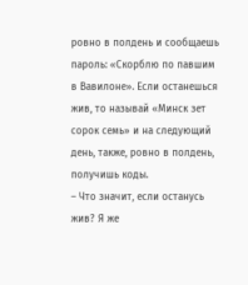ровно в полдень и сообщаешь пароль: «Скорблю по павшим в Вавилоне». Если останешься жив, то называй «Минск зет сорок семь» и на следующий день, также, ровно в полдень, получишь коды.
– Что значит, если останусь жив? Я же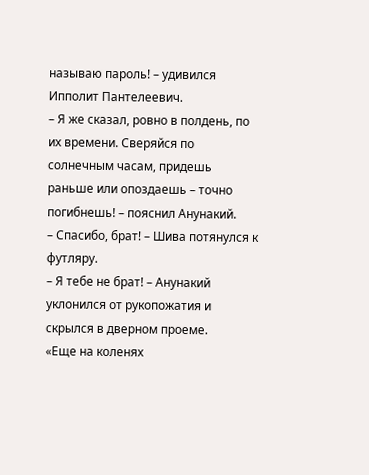называю пароль! – удивился Ипполит Пантелеевич.
– Я же сказал, ровно в полдень, по их времени. Сверяйся по солнечным часам, придешь раньше или опоздаешь – точно погибнешь! – пояснил Анунакий.
– Спасибо, брат! – Шива потянулся к футляру.
– Я тебе не брат! – Анунакий уклонился от рукопожатия и скрылся в дверном проеме.
«Еще на коленях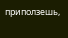приползешь,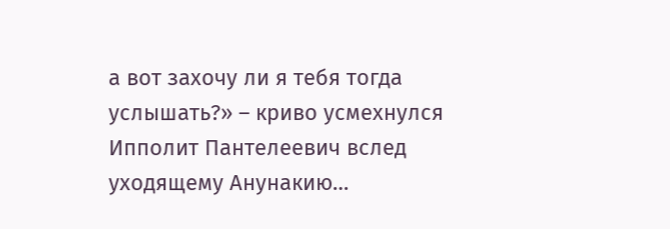а вот захочу ли я тебя тогда услышать?» – криво усмехнулся Ипполит Пантелеевич вслед уходящему Анунакию…